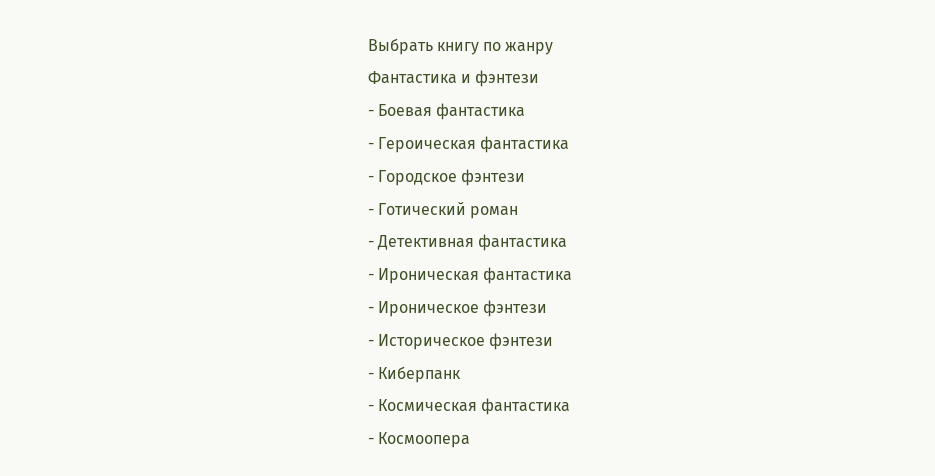Выбрать книгу по жанру
Фантастика и фэнтези
- Боевая фантастика
- Героическая фантастика
- Городское фэнтези
- Готический роман
- Детективная фантастика
- Ироническая фантастика
- Ироническое фэнтези
- Историческое фэнтези
- Киберпанк
- Космическая фантастика
- Космоопера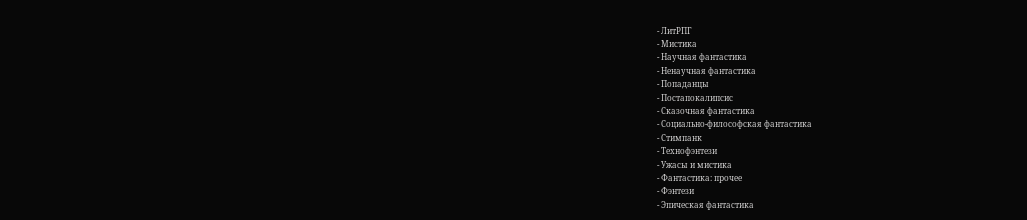- ЛитРПГ
- Мистика
- Научная фантастика
- Ненаучная фантастика
- Попаданцы
- Постапокалипсис
- Сказочная фантастика
- Социально-философская фантастика
- Стимпанк
- Технофэнтези
- Ужасы и мистика
- Фантастика: прочее
- Фэнтези
- Эпическая фантастика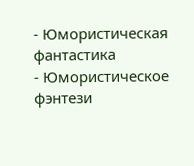- Юмористическая фантастика
- Юмористическое фэнтези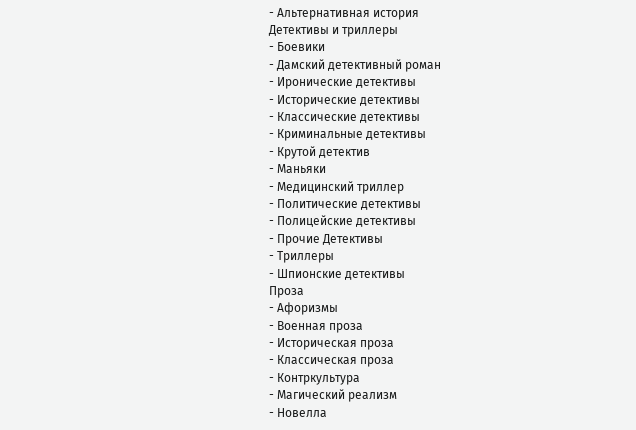- Альтернативная история
Детективы и триллеры
- Боевики
- Дамский детективный роман
- Иронические детективы
- Исторические детективы
- Классические детективы
- Криминальные детективы
- Крутой детектив
- Маньяки
- Медицинский триллер
- Политические детективы
- Полицейские детективы
- Прочие Детективы
- Триллеры
- Шпионские детективы
Проза
- Афоризмы
- Военная проза
- Историческая проза
- Классическая проза
- Контркультура
- Магический реализм
- Новелла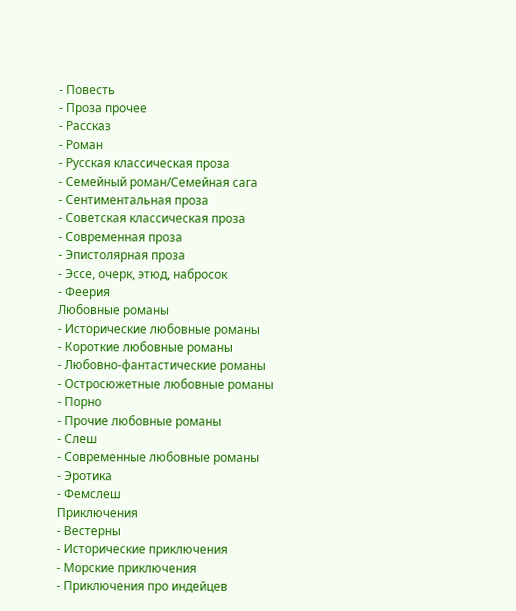- Повесть
- Проза прочее
- Рассказ
- Роман
- Русская классическая проза
- Семейный роман/Семейная сага
- Сентиментальная проза
- Советская классическая проза
- Современная проза
- Эпистолярная проза
- Эссе, очерк, этюд, набросок
- Феерия
Любовные романы
- Исторические любовные романы
- Короткие любовные романы
- Любовно-фантастические романы
- Остросюжетные любовные романы
- Порно
- Прочие любовные романы
- Слеш
- Современные любовные романы
- Эротика
- Фемслеш
Приключения
- Вестерны
- Исторические приключения
- Морские приключения
- Приключения про индейцев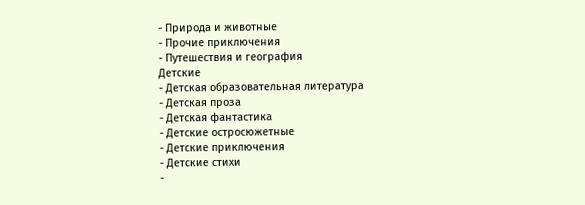- Природа и животные
- Прочие приключения
- Путешествия и география
Детские
- Детская образовательная литература
- Детская проза
- Детская фантастика
- Детские остросюжетные
- Детские приключения
- Детские стихи
-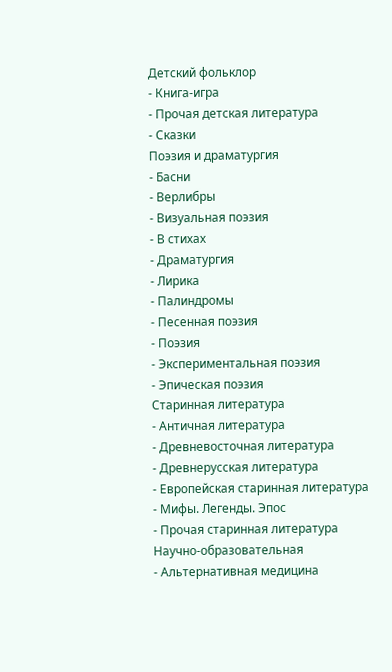Детский фольклор
- Книга-игра
- Прочая детская литература
- Сказки
Поэзия и драматургия
- Басни
- Верлибры
- Визуальная поэзия
- В стихах
- Драматургия
- Лирика
- Палиндромы
- Песенная поэзия
- Поэзия
- Экспериментальная поэзия
- Эпическая поэзия
Старинная литература
- Античная литература
- Древневосточная литература
- Древнерусская литература
- Европейская старинная литература
- Мифы. Легенды. Эпос
- Прочая старинная литература
Научно-образовательная
- Альтернативная медицина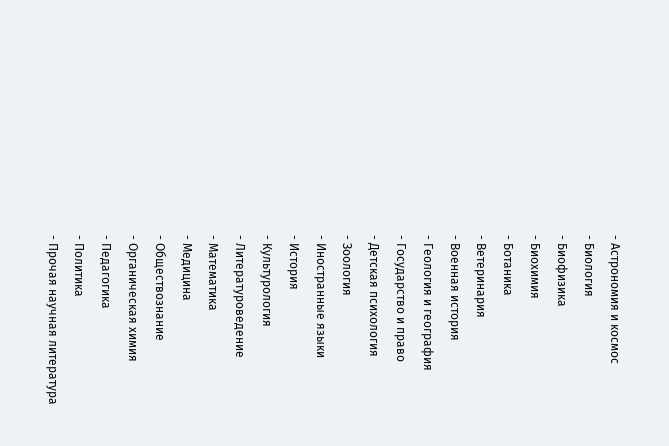- Астрономия и космос
- Биология
- Биофизика
- Биохимия
- Ботаника
- Ветеринария
- Военная история
- Геология и география
- Государство и право
- Детская психология
- Зоология
- Иностранные языки
- История
- Культурология
- Литературоведение
- Математика
- Медицина
- Обществознание
- Органическая химия
- Педагогика
- Политика
- Прочая научная литература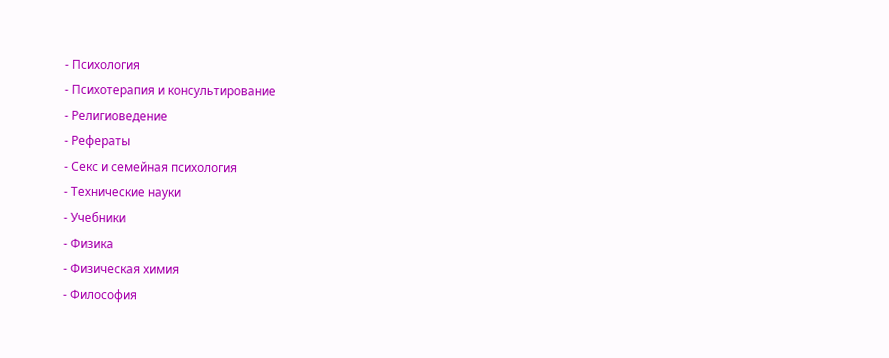- Психология
- Психотерапия и консультирование
- Религиоведение
- Рефераты
- Секс и семейная психология
- Технические науки
- Учебники
- Физика
- Физическая химия
- Философия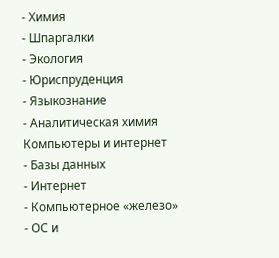- Химия
- Шпаргалки
- Экология
- Юриспруденция
- Языкознание
- Аналитическая химия
Компьютеры и интернет
- Базы данных
- Интернет
- Компьютерное «железо»
- ОС и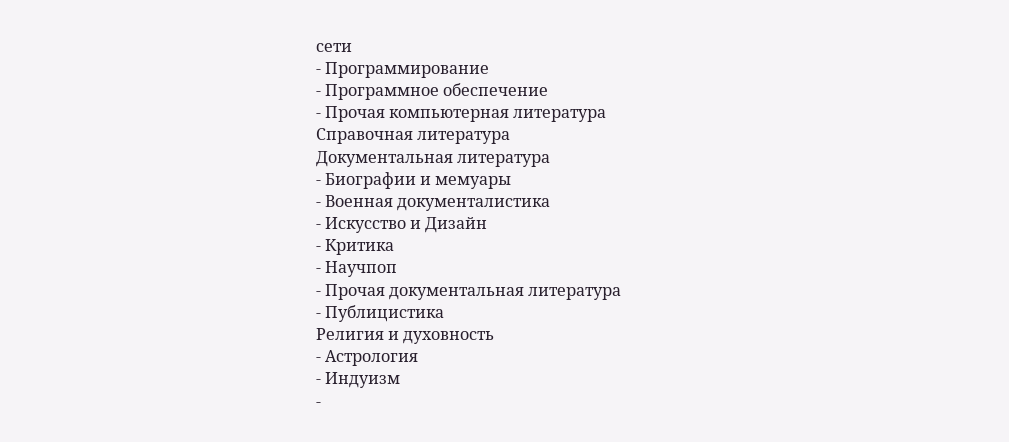сети
- Программирование
- Программное обеспечение
- Прочая компьютерная литература
Справочная литература
Документальная литература
- Биографии и мемуары
- Военная документалистика
- Искусство и Дизайн
- Критика
- Научпоп
- Прочая документальная литература
- Публицистика
Религия и духовность
- Астрология
- Индуизм
-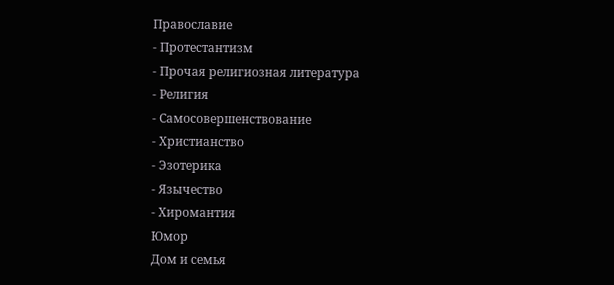Православие
- Протестантизм
- Прочая религиозная литература
- Религия
- Самосовершенствование
- Христианство
- Эзотерика
- Язычество
- Хиромантия
Юмор
Дом и семья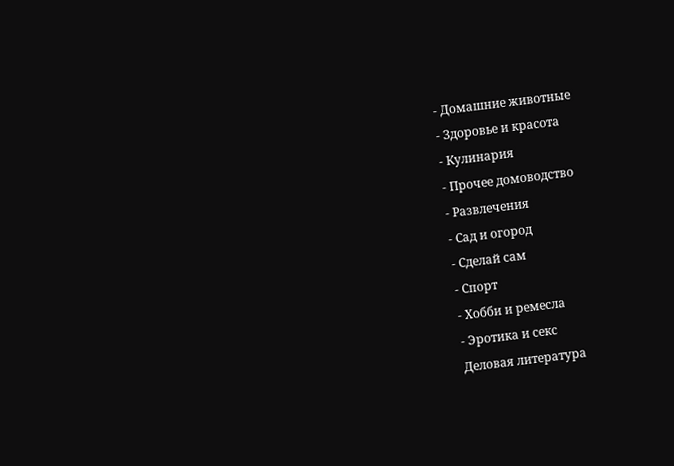- Домашние животные
- Здоровье и красота
- Кулинария
- Прочее домоводство
- Развлечения
- Сад и огород
- Сделай сам
- Спорт
- Хобби и ремесла
- Эротика и секс
Деловая литература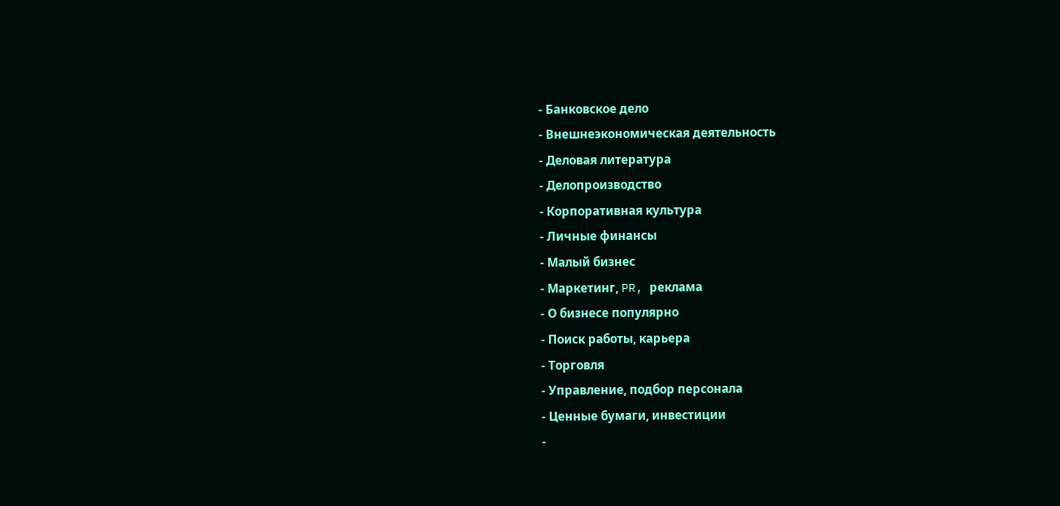- Банковское дело
- Внешнеэкономическая деятельность
- Деловая литература
- Делопроизводство
- Корпоративная культура
- Личные финансы
- Малый бизнес
- Маркетинг, PR, реклама
- О бизнесе популярно
- Поиск работы, карьера
- Торговля
- Управление, подбор персонала
- Ценные бумаги, инвестиции
-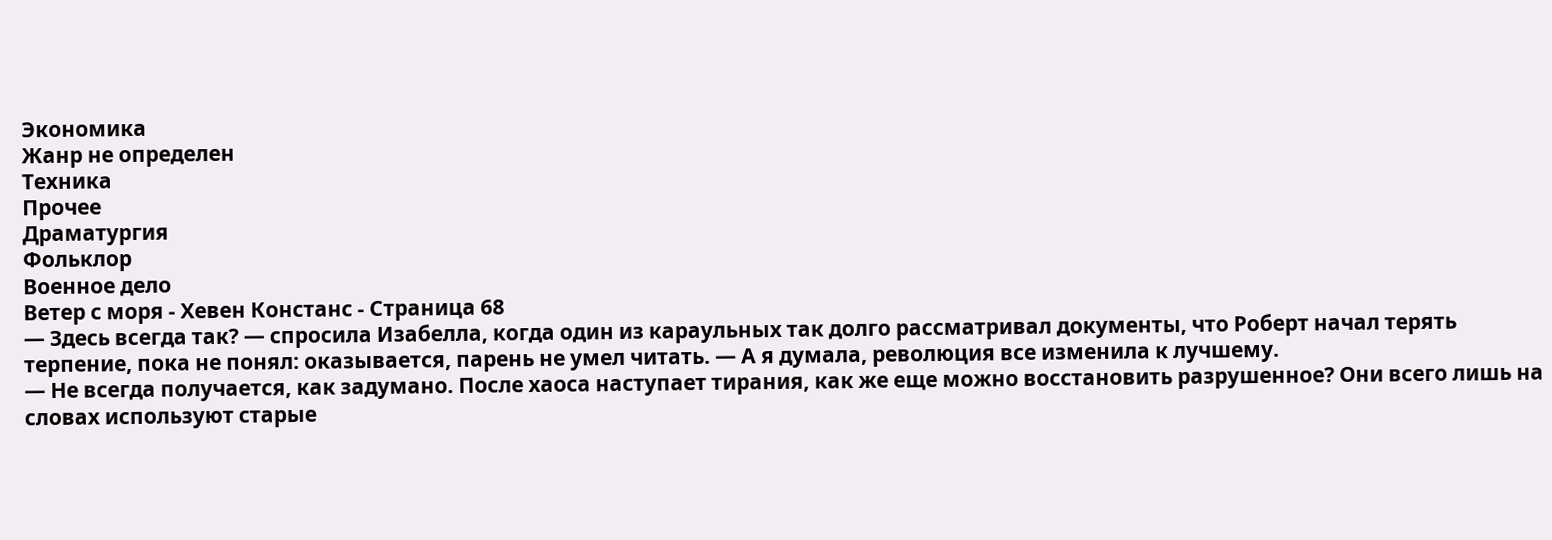Экономика
Жанр не определен
Техника
Прочее
Драматургия
Фольклор
Военное дело
Ветер с моря - Хевен Констанс - Страница 68
— Здесь всегда так? — спросила Изабелла, когда один из караульных так долго рассматривал документы, что Роберт начал терять терпение, пока не понял: оказывается, парень не умел читать. — А я думала, революция все изменила к лучшему.
— Не всегда получается, как задумано. После хаоса наступает тирания, как же еще можно восстановить разрушенное? Они всего лишь на словах используют старые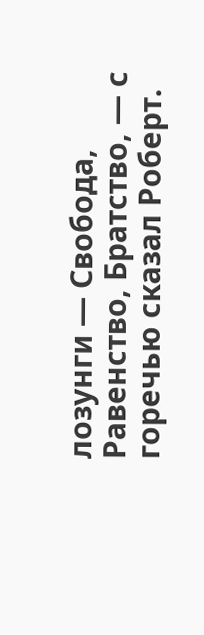лозунги — Свобода, Равенство, Братство, — с горечью сказал Роберт.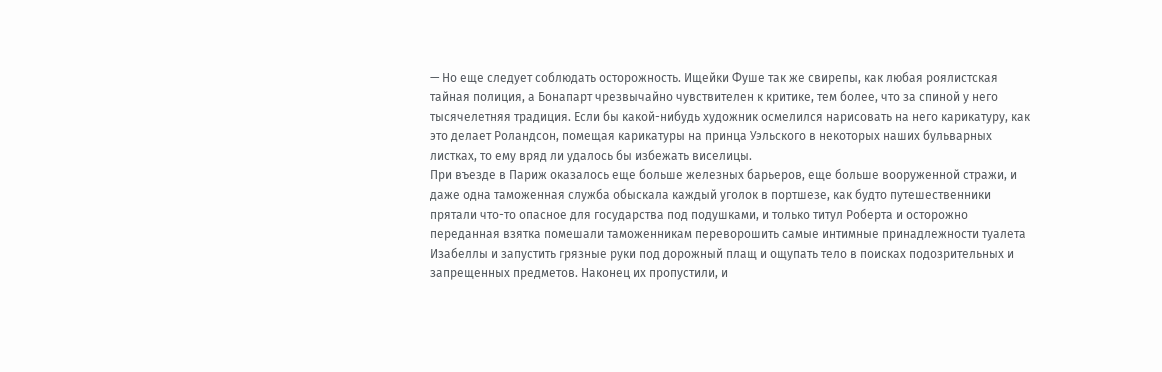— Но еще следует соблюдать осторожность. Ищейки Фуше так же свирепы, как любая роялистская тайная полиция, а Бонапарт чрезвычайно чувствителен к критике, тем более, что за спиной у него тысячелетняя традиция. Если бы какой-нибудь художник осмелился нарисовать на него карикатуру, как это делает Роландсон, помещая карикатуры на принца Уэльского в некоторых наших бульварных листках, то ему вряд ли удалось бы избежать виселицы.
При въезде в Париж оказалось еще больше железных барьеров, еще больше вооруженной стражи, и даже одна таможенная служба обыскала каждый уголок в портшезе, как будто путешественники прятали что-то опасное для государства под подушками, и только титул Роберта и осторожно переданная взятка помешали таможенникам переворошить самые интимные принадлежности туалета Изабеллы и запустить грязные руки под дорожный плащ и ощупать тело в поисках подозрительных и запрещенных предметов. Наконец их пропустили, и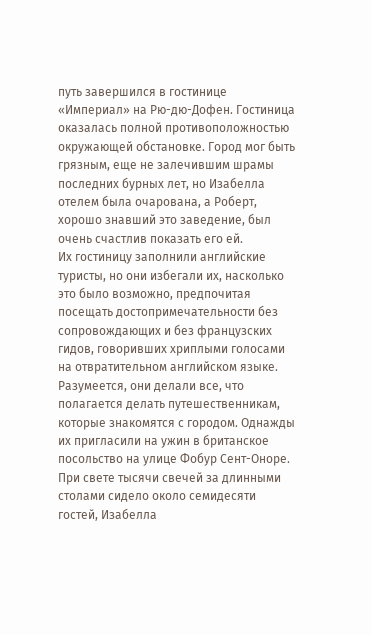путь завершился в гостинице «Империал» на Рю-дю-Дофен. Гостиница оказалась полной противоположностью окружающей обстановке. Город мог быть грязным, еще не залечившим шрамы последних бурных лет, но Изабелла отелем была очарована, а Роберт, хорошо знавший это заведение, был очень счастлив показать его ей.
Их гостиницу заполнили английские туристы, но они избегали их, насколько это было возможно, предпочитая посещать достопримечательности без сопровождающих и без французских гидов, говоривших хриплыми голосами на отвратительном английском языке. Разумеется, они делали все, что полагается делать путешественникам, которые знакомятся с городом. Однажды их пригласили на ужин в британское посольство на улице Фобур Сент-Оноре. При свете тысячи свечей за длинными столами сидело около семидесяти гостей, Изабелла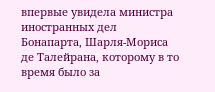впервые увидела министра иностранных дел Бонапарта, Шарля-Мориса де Талейрана, которому в то время было за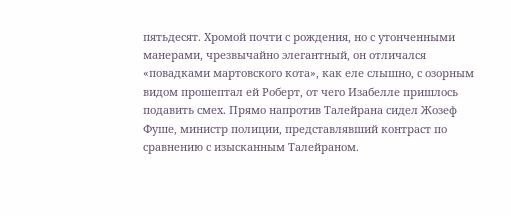пятьдесят. Хромой почти с рождения, но с утонченными манерами, чрезвычайно элегантный, он отличался «повадками мартовского кота», как еле слышно, с озорным видом прошептал ей Роберт, от чего Изабелле пришлось подавить смех. Прямо напротив Талейрана сидел Жозеф Фуше, министр полиции, представлявший контраст по сравнению с изысканным Талейраном.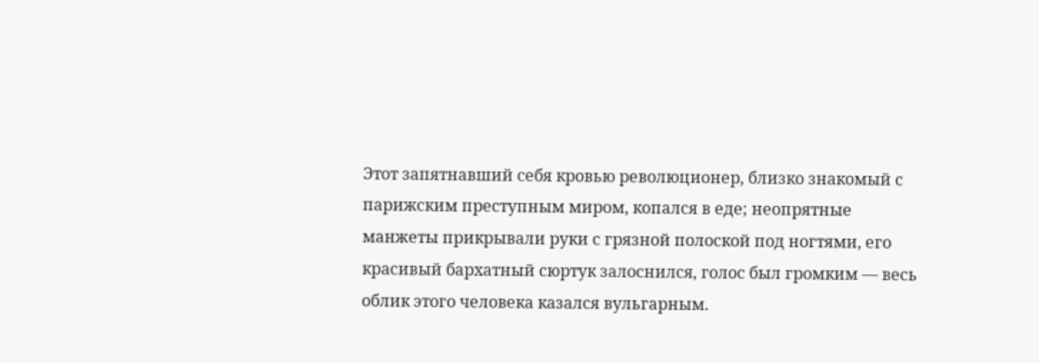Этот запятнавший себя кровью революционер, близко знакомый с парижским преступным миром, копался в еде; неопрятные манжеты прикрывали руки с грязной полоской под ногтями, его красивый бархатный сюртук залоснился, голос был громким — весь облик этого человека казался вульгарным.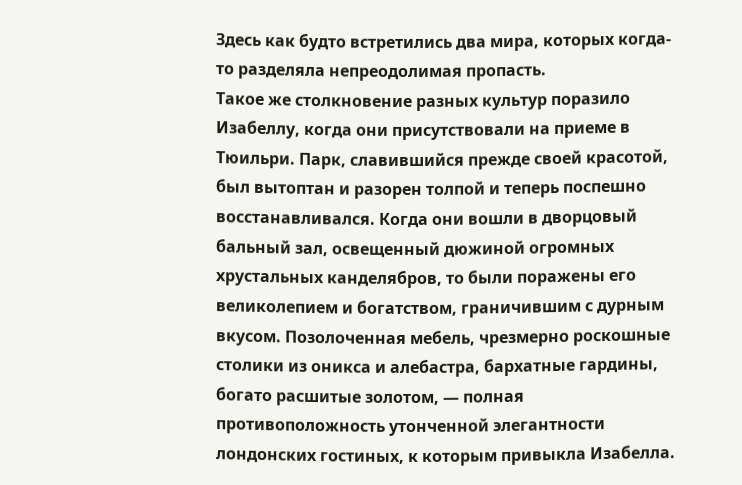Здесь как будто встретились два мира, которых когда-то разделяла непреодолимая пропасть.
Такое же столкновение разных культур поразило Изабеллу, когда они присутствовали на приеме в Тюильри. Парк, славившийся прежде своей красотой, был вытоптан и разорен толпой и теперь поспешно восстанавливался. Когда они вошли в дворцовый бальный зал, освещенный дюжиной огромных хрустальных канделябров, то были поражены его великолепием и богатством, граничившим с дурным вкусом. Позолоченная мебель, чрезмерно роскошные столики из оникса и алебастра, бархатные гардины, богато расшитые золотом, — полная противоположность утонченной элегантности лондонских гостиных, к которым привыкла Изабелла.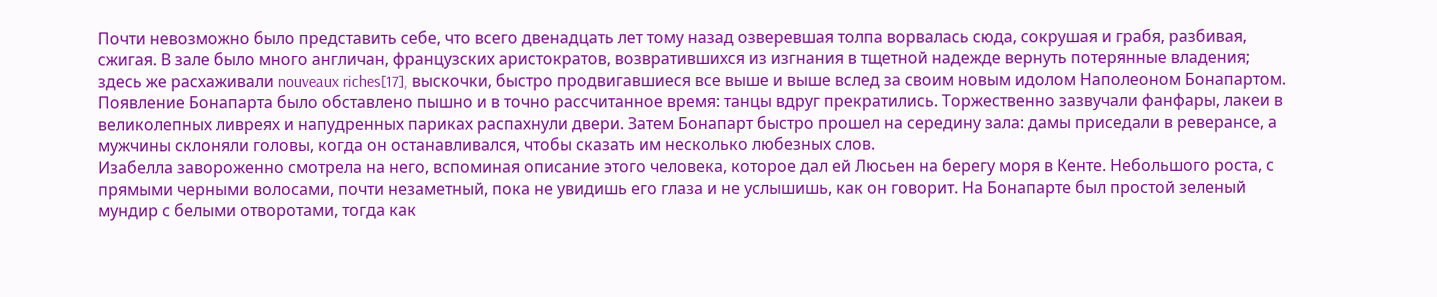Почти невозможно было представить себе, что всего двенадцать лет тому назад озверевшая толпа ворвалась сюда, сокрушая и грабя, разбивая, сжигая. В зале было много англичан, французских аристократов, возвратившихся из изгнания в тщетной надежде вернуть потерянные владения; здесь же расхаживали nouveaux riches[17], выскочки, быстро продвигавшиеся все выше и выше вслед за своим новым идолом Наполеоном Бонапартом.
Появление Бонапарта было обставлено пышно и в точно рассчитанное время: танцы вдруг прекратились. Торжественно зазвучали фанфары, лакеи в великолепных ливреях и напудренных париках распахнули двери. Затем Бонапарт быстро прошел на середину зала: дамы приседали в реверансе, а мужчины склоняли головы, когда он останавливался, чтобы сказать им несколько любезных слов.
Изабелла завороженно смотрела на него, вспоминая описание этого человека, которое дал ей Люсьен на берегу моря в Кенте. Небольшого роста, с прямыми черными волосами, почти незаметный, пока не увидишь его глаза и не услышишь, как он говорит. На Бонапарте был простой зеленый мундир с белыми отворотами, тогда как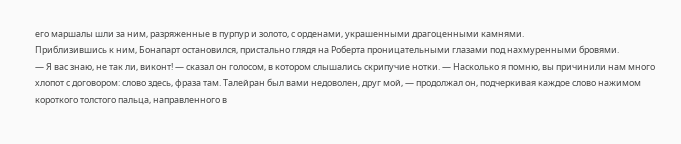его маршалы шли за ним, разряженные в пурпур и золото, с орденами, украшенными драгоценными камнями.
Приблизившись к ним, Бонапарт остановился, пристально глядя на Роберта проницательными глазами под нахмуренными бровями.
— Я вас знаю, не так ли, виконт! — сказал он голосом, в котором слышались скрипучие нотки. — Насколько я помню, вы причинили нам много хлопот с договором: слово здесь, фраза там. Талейран был вами недоволен, друг мой, — продолжал он, подчеркивая каждое слово нажимом короткого толстого пальца, направленного в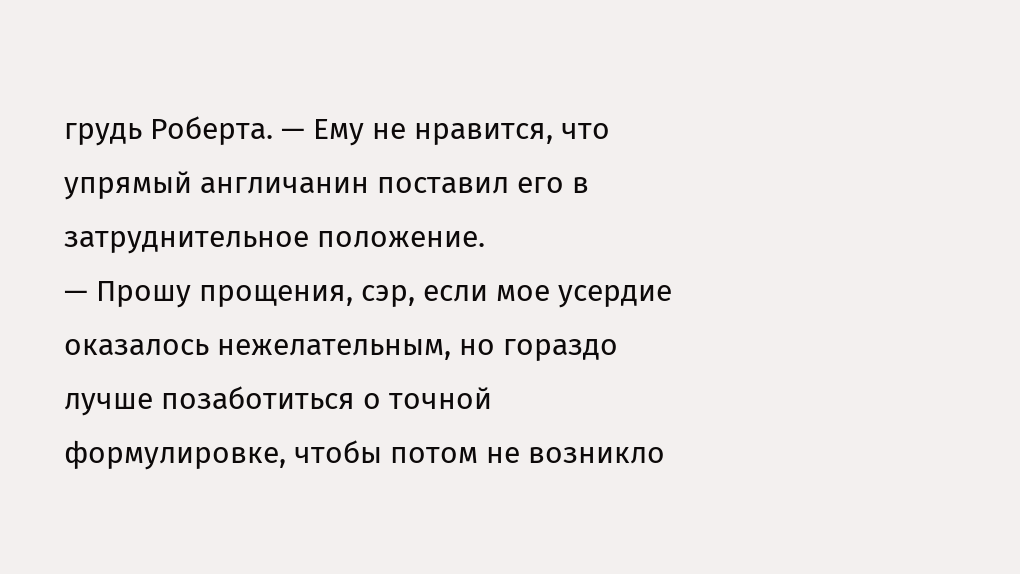грудь Роберта. — Ему не нравится, что упрямый англичанин поставил его в затруднительное положение.
— Прошу прощения, сэр, если мое усердие оказалось нежелательным, но гораздо лучше позаботиться о точной формулировке, чтобы потом не возникло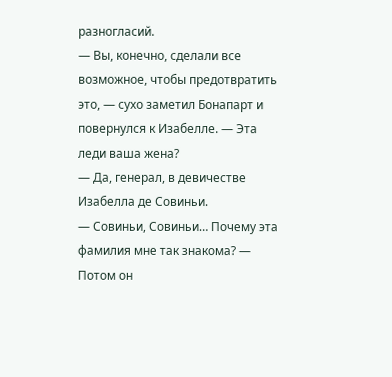разногласий.
— Вы, конечно, сделали все возможное, чтобы предотвратить это, — сухо заметил Бонапарт и повернулся к Изабелле. — Эта леди ваша жена?
— Да, генерал, в девичестве Изабелла де Совиньи.
— Совиньи, Совиньи… Почему эта фамилия мне так знакома? — Потом он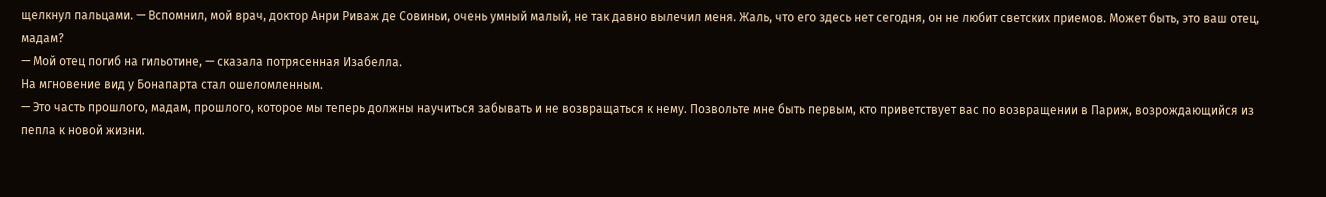щелкнул пальцами. — Вспомнил, мой врач, доктор Анри Риваж де Совиньи, очень умный малый, не так давно вылечил меня. Жаль, что его здесь нет сегодня, он не любит светских приемов. Может быть, это ваш отец, мадам?
— Мой отец погиб на гильотине, — сказала потрясенная Изабелла.
На мгновение вид у Бонапарта стал ошеломленным.
— Это часть прошлого, мадам, прошлого, которое мы теперь должны научиться забывать и не возвращаться к нему. Позвольте мне быть первым, кто приветствует вас по возвращении в Париж, возрождающийся из пепла к новой жизни.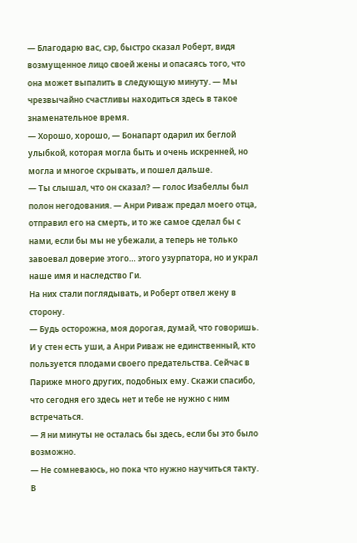— Благодарю вас, сэр, быстро сказал Роберт, видя возмущенное лицо своей жены и опасаясь того, что она может выпалить в следующую минуту. — Мы чрезвычайно счастливы находиться здесь в такое знаменательное время.
— Хорошо, хорошо, — Бонапарт одарил их беглой улыбкой, которая могла быть и очень искренней, но могла и многое скрывать, и пошел дальше.
— Ты слышал, что он сказал? — голос Изабеллы был полон негодования. — Анри Риваж предал моего отца, отправил его на смерть, и то же самое сделал бы с нами, если бы мы не убежали, а теперь не только завоевал доверие этого… этого узурпатора, но и украл наше имя и наследство Ги.
На них стали поглядывать, и Роберт отвел жену в сторону.
— Будь осторожна, моя дорогая, думай, что говоришь. И у стен есть уши, а Анри Риваж не единственный, кто пользуется плодами своего предательства. Сейчас в Париже много других, подобных ему. Скажи спасибо, что сегодня его здесь нет и тебе не нужно с ним встречаться.
— Я ни минуты не осталась бы здесь, если бы это было возможно.
— Не сомневаюсь, но пока что нужно научиться такту. В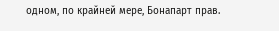одном, по крайней мере, Бонапарт прав.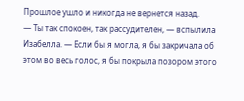Прошлое ушло и никогда не вернется назад.
— Ты так спокоен, так рассудителен, — вспылила Изабелла. — Если бы я могла, я бы закричала об этом во весь голос, я бы покрыла позором этого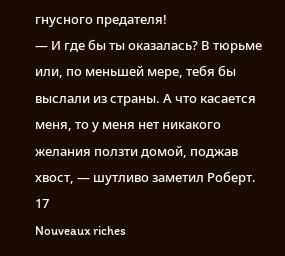гнусного предателя!
— И где бы ты оказалась? В тюрьме или, по меньшей мере, тебя бы выслали из страны. А что касается меня, то у меня нет никакого желания ползти домой, поджав хвост, — шутливо заметил Роберт.
17
Nouveaux riches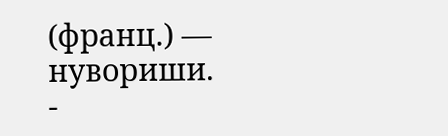(франц.) — нувориши.
-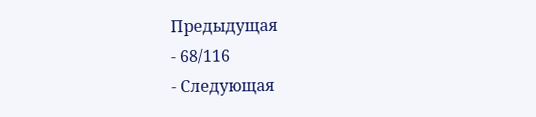Предыдущая
- 68/116
- Следующая